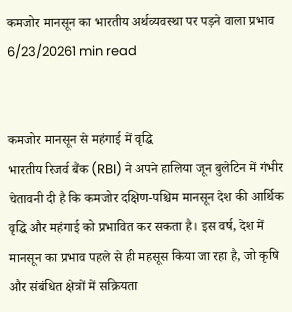कमजोर मानसून का भारतीय अर्थव्यवस्था पर पड़ने वाला प्रभाव
6/23/20261 min read


कमजोर मानसून से महंगाई में वृद्धि
भारतीय रिजर्व बैंक (RBI) ने अपने हालिया जून बुलेटिन में गंभीर चेतावनी दी है कि कमजोर दक्षिण-पश्चिम मानसून देश की आर्थिक वृद्धि और महंगाई को प्रभावित कर सकता है। इस वर्ष, देश में मानसून का प्रभाव पहले से ही महसूस किया जा रहा है, जो कृषि और संबंधित क्षेत्रों में सक्रियता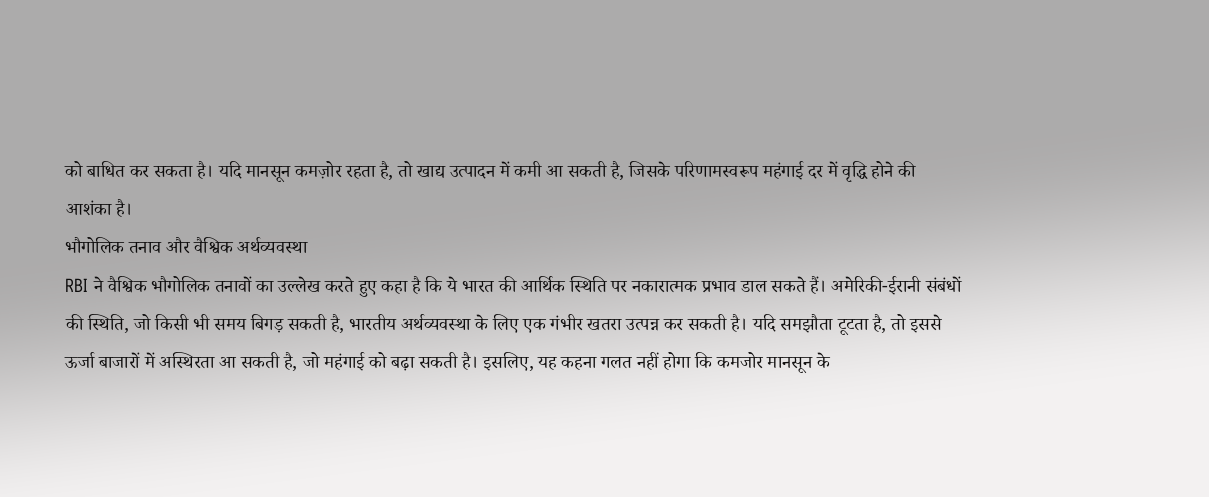को बाधित कर सकता है। यदि मानसून कमज़ोर रहता है, तो खाद्य उत्पादन में कमी आ सकती है, जिसके परिणामस्वरूप महंगाई दर में वृद्धि होने की आशंका है।
भौगोलिक तनाव और वैश्विक अर्थव्यवस्था
RBI ने वैश्विक भौगोलिक तनावों का उल्लेख करते हुए कहा है कि ये भारत की आर्थिक स्थिति पर नकारात्मक प्रभाव डाल सकते हैं। अमेरिकी-ईरानी संबंधों की स्थिति, जो किसी भी समय बिगड़ सकती है, भारतीय अर्थव्यवस्था के लिए एक गंभीर खतरा उत्पन्न कर सकती है। यदि समझौता टूटता है, तो इससे ऊर्जा बाजारों में अस्थिरता आ सकती है, जो महंगाई को बढ़ा सकती है। इसलिए, यह कहना गलत नहीं होगा कि कमजोर मानसून के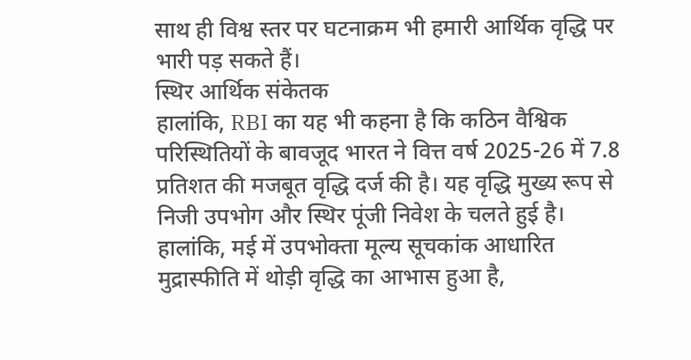साथ ही विश्व स्तर पर घटनाक्रम भी हमारी आर्थिक वृद्धि पर भारी पड़ सकते हैं।
स्थिर आर्थिक संकेतक
हालांकि, RBI का यह भी कहना है कि कठिन वैश्विक परिस्थितियों के बावजूद भारत ने वित्त वर्ष 2025-26 में 7.8 प्रतिशत की मजबूत वृद्धि दर्ज की है। यह वृद्धि मुख्य रूप से निजी उपभोग और स्थिर पूंजी निवेश के चलते हुई है। हालांकि, मई में उपभोक्ता मूल्य सूचकांक आधारित मुद्रास्फीति में थोड़ी वृद्धि का आभास हुआ है,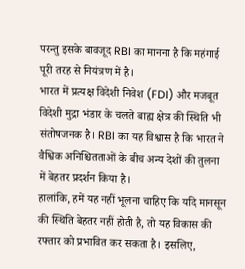परन्तु इसके बावजूद RBI का मानना है कि महंगाई पूरी तरह से नियंत्रण में है।
भारत में प्रत्यक्ष विदेशी निवेश (FDI) और मजबूत विदेशी मुद्रा भंडार के चलते बाह्य क्षेत्र की स्थिति भी संतोषजनक है। RBI का यह विश्वास है कि भारत ने वैश्विक अनिश्चितताओं के बीच अन्य देशों की तुलना में बेहतर प्रदर्शन किया है।
हालांकि, हमें यह नहीं भूलना चाहिए कि यदि मानसून की स्थिति बेहतर नहीं होती है, तो यह विकास की रफ्तार को प्रभावित कर सकता है। इसलिए,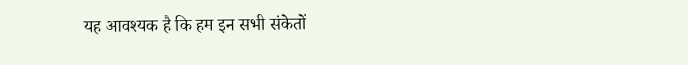यह आवश्यक है कि हम इन सभी संकेतों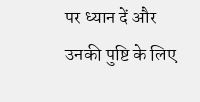पर ध्यान दें और उनकी पुष्टि के लिए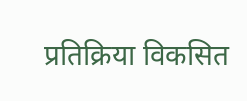प्रतिक्रिया विकसित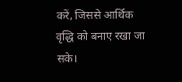करें, जिससे आर्थिक वृद्धि को बनाए रखा जा सके।